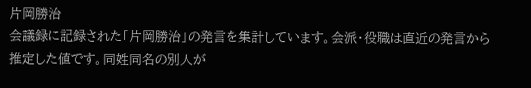片岡勝治
会議録に記録された「片岡勝治」の発言を集計しています。会派・役職は直近の発言から推定した値です。同姓同名の別人が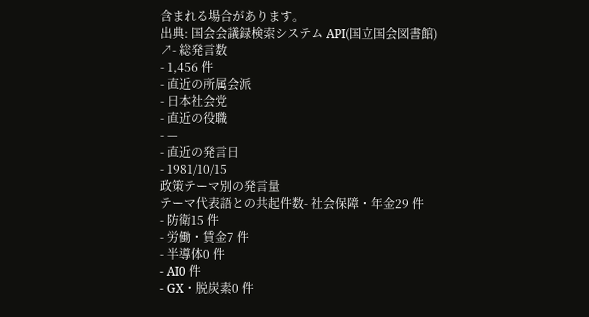含まれる場合があります。
出典: 国会会議録検索システム API(国立国会図書館) ↗- 総発言数
- 1,456 件
- 直近の所属会派
- 日本社会党
- 直近の役職
- —
- 直近の発言日
- 1981/10/15
政策テーマ別の発言量
テーマ代表語との共起件数- 社会保障・年金29 件
- 防衛15 件
- 労働・賃金7 件
- 半導体0 件
- AI0 件
- GX・脱炭素0 件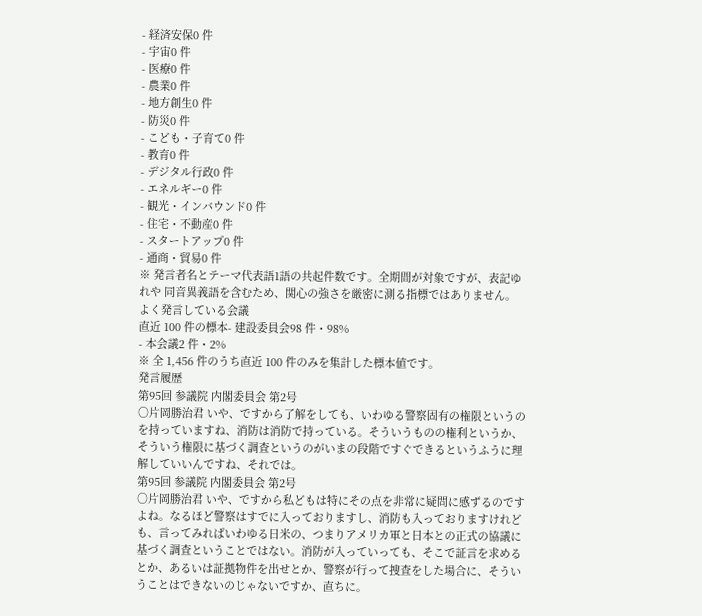- 経済安保0 件
- 宇宙0 件
- 医療0 件
- 農業0 件
- 地方創生0 件
- 防災0 件
- こども・子育て0 件
- 教育0 件
- デジタル行政0 件
- エネルギー0 件
- 観光・インバウンド0 件
- 住宅・不動産0 件
- スタートアップ0 件
- 通商・貿易0 件
※ 発言者名とテーマ代表語1語の共起件数です。全期間が対象ですが、表記ゆれや 同音異義語を含むため、関心の強さを厳密に測る指標ではありません。
よく発言している会議
直近 100 件の標本- 建設委員会98 件・98%
- 本会議2 件・2%
※ 全 1,456 件のうち直近 100 件のみを集計した標本値です。
発言履歴
第95回 参議院 内閣委員会 第2号
○片岡勝治君 いや、ですから了解をしても、いわゆる警察固有の権限というのを持っていますね、消防は消防で持っている。そういうものの権利というか、そういう権限に基づく調査というのがいまの段階ですぐできるというふうに理解していいんですね、それでは。
第95回 参議院 内閣委員会 第2号
○片岡勝治君 いや、ですから私どもは特にその点を非常に疑問に感ずるのですよね。なるほど警察はすでに入っておりますし、消防も入っておりますけれども、言ってみればいわゆる日米の、つまりアメリカ軍と日本との正式の協議に基づく調査ということではない。消防が入っていっても、そこで証言を求めるとか、あるいは証拠物件を出せとか、警察が行って捜査をした場合に、そういうことはできないのじゃないですか、直ちに。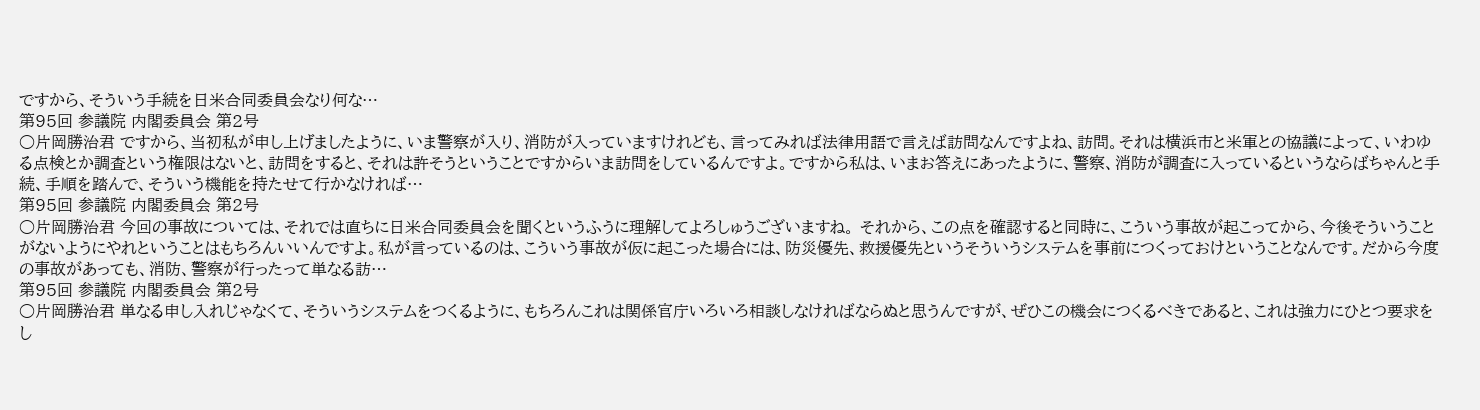ですから、そういう手続を日米合同委員会なり何な…
第95回 参議院 内閣委員会 第2号
○片岡勝治君 ですから、当初私が申し上げましたように、いま警察が入り、消防が入っていますけれども、言ってみれば法律用語で言えば訪問なんですよね、訪問。それは横浜市と米軍との協議によって、いわゆる点検とか調査という権限はないと、訪問をすると、それは許そうということですからいま訪問をしているんですよ。ですから私は、いまお答えにあったように、警察、消防が調査に入っているというならばちゃんと手続、手順を踏んで、そういう機能を持たせて行かなければ…
第95回 参議院 内閣委員会 第2号
○片岡勝治君 今回の事故については、それでは直ちに日米合同委員会を聞くというふうに理解してよろしゅうございますね。 それから、この点を確認すると同時に、こういう事故が起こってから、今後そういうことがないようにやれということはもちろんいいんですよ。私が言っているのは、こういう事故が仮に起こった場合には、防災優先、救援優先というそういうシステムを事前につくっておけということなんです。だから今度の事故があっても、消防、警察が行ったって単なる訪…
第95回 参議院 内閣委員会 第2号
○片岡勝治君 単なる申し入れじゃなくて、そういうシステムをつくるように、もちろんこれは関係官庁いろいろ相談しなければならぬと思うんですが、ぜひこの機会につくるべきであると、これは強力にひとつ要求をし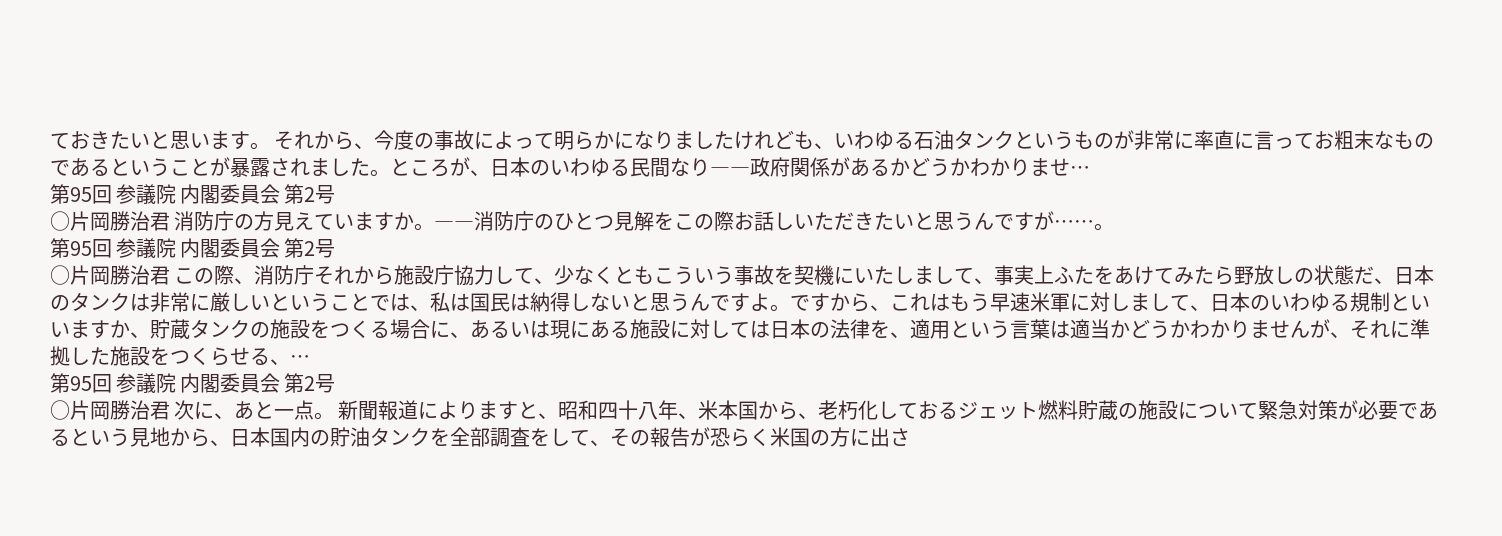ておきたいと思います。 それから、今度の事故によって明らかになりましたけれども、いわゆる石油タンクというものが非常に率直に言ってお粗末なものであるということが暴露されました。ところが、日本のいわゆる民間なり――政府関係があるかどうかわかりませ…
第95回 参議院 内閣委員会 第2号
○片岡勝治君 消防庁の方見えていますか。――消防庁のひとつ見解をこの際お話しいただきたいと思うんですが……。
第95回 参議院 内閣委員会 第2号
○片岡勝治君 この際、消防庁それから施設庁協力して、少なくともこういう事故を契機にいたしまして、事実上ふたをあけてみたら野放しの状態だ、日本のタンクは非常に厳しいということでは、私は国民は納得しないと思うんですよ。ですから、これはもう早速米軍に対しまして、日本のいわゆる規制といいますか、貯蔵タンクの施設をつくる場合に、あるいは現にある施設に対しては日本の法律を、適用という言葉は適当かどうかわかりませんが、それに準拠した施設をつくらせる、…
第95回 参議院 内閣委員会 第2号
○片岡勝治君 次に、あと一点。 新聞報道によりますと、昭和四十八年、米本国から、老朽化しておるジェット燃料貯蔵の施設について緊急対策が必要であるという見地から、日本国内の貯油タンクを全部調査をして、その報告が恐らく米国の方に出さ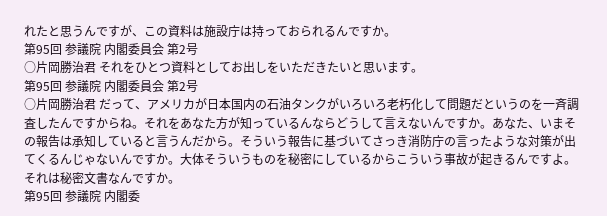れたと思うんですが、この資料は施設庁は持っておられるんですか。
第95回 参議院 内閣委員会 第2号
○片岡勝治君 それをひとつ資料としてお出しをいただきたいと思います。
第95回 参議院 内閣委員会 第2号
○片岡勝治君 だって、アメリカが日本国内の石油タンクがいろいろ老朽化して問題だというのを一斉調査したんですからね。それをあなた方が知っているんならどうして言えないんですか。あなた、いまその報告は承知していると言うんだから。そういう報告に基づいてさっき消防庁の言ったような対策が出てくるんじゃないんですか。大体そういうものを秘密にしているからこういう事故が起きるんですよ。それは秘密文書なんですか。
第95回 参議院 内閣委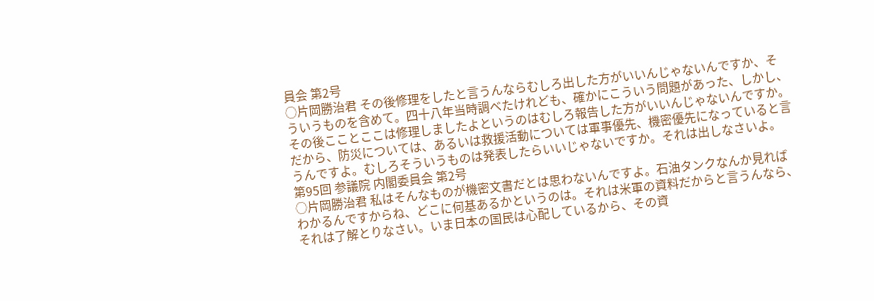員会 第2号
○片岡勝治君 その後修理をしたと言うんならむしろ出した方がいいんじゃないんですか、そういうものを含めて。四十八年当時調べたけれども、確かにこういう問題があった、しかし、その後こことここは修理しましたよというのはむしろ報告した方がいいんじゃないんですか。だから、防災については、あるいは救援活動については軍事優先、機密優先になっていると言うんですよ。むしろそういうものは発表したらいいじゃないですか。それは出しなさいよ。
第95回 参議院 内閣委員会 第2号
○片岡勝治君 私はそんなものが機密文書だとは思わないんですよ。石油タンクなんか見ればわかるんですからね、どこに何基あるかというのは。それは米軍の資料だからと言うんなら、それは了解とりなさい。いま日本の国民は心配しているから、その資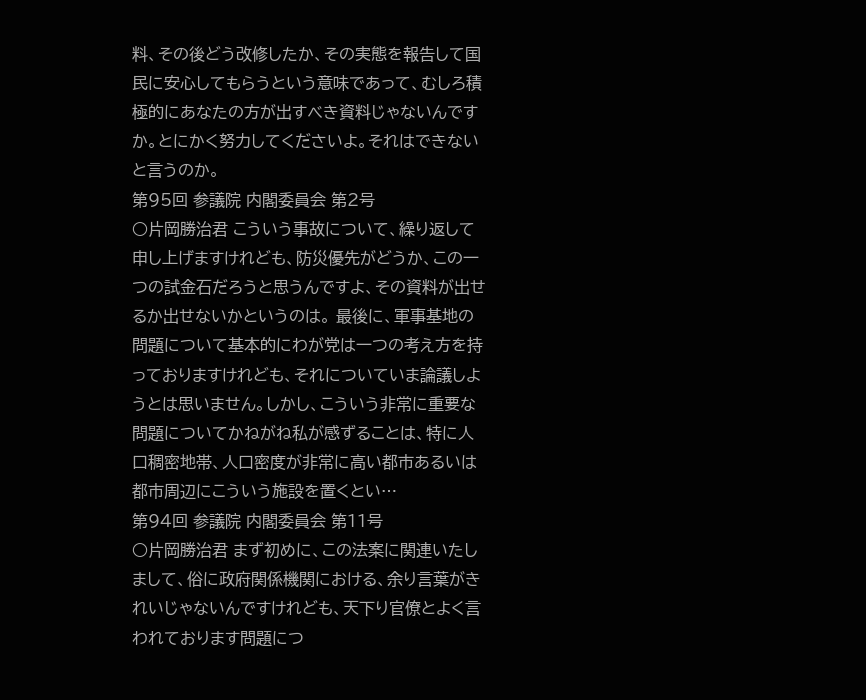料、その後どう改修したか、その実態を報告して国民に安心してもらうという意味であって、むしろ積極的にあなたの方が出すべき資料じゃないんですか。とにかく努力してくださいよ。それはできないと言うのか。
第95回 参議院 内閣委員会 第2号
○片岡勝治君 こういう事故について、繰り返して申し上げますけれども、防災優先がどうか、この一つの試金石だろうと思うんですよ、その資料が出せるか出せないかというのは。 最後に、軍事基地の問題について基本的にわが党は一つの考え方を持っておりますけれども、それについていま論議しようとは思いません。しかし、こういう非常に重要な問題についてかねがね私が感ずることは、特に人口稠密地帯、人口密度が非常に高い都市あるいは都市周辺にこういう施設を置くとい…
第94回 参議院 内閣委員会 第11号
○片岡勝治君 まず初めに、この法案に関連いたしまして、俗に政府関係機関における、余り言葉がきれいじゃないんですけれども、天下り官僚とよく言われております問題につ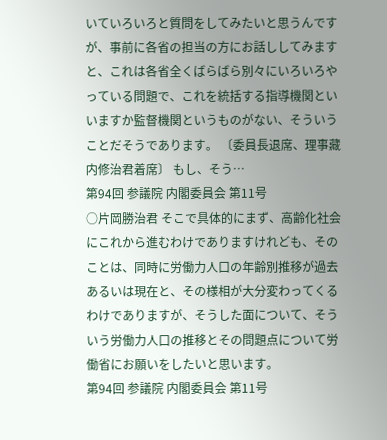いていろいろと質問をしてみたいと思うんですが、事前に各省の担当の方にお話ししてみますと、これは各省全くばらばら別々にいろいろやっている問題で、これを統括する指導機関といいますか監督機関というものがない、そういうことだそうであります。 〔委員長退席、理事藏内修治君着席〕 もし、そう…
第94回 参議院 内閣委員会 第11号
○片岡勝治君 そこで具体的にまず、高齢化社会にこれから進むわけでありますけれども、そのことは、同時に労働力人口の年齢別推移が過去あるいは現在と、その様相が大分変わってくるわけでありますが、そうした面について、そういう労働力人口の推移とその問題点について労働省にお願いをしたいと思います。
第94回 参議院 内閣委員会 第11号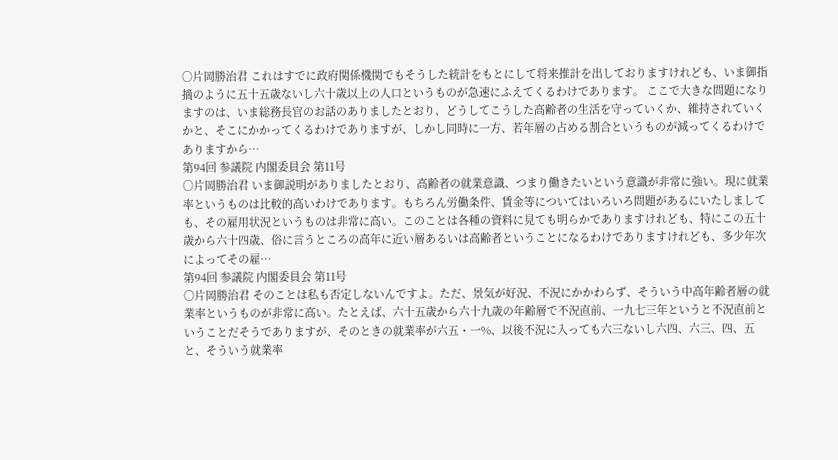○片岡勝治君 これはすでに政府関係機関でもそうした統計をもとにして将来推計を出しておりますけれども、いま御指摘のように五十五歳ないし六十歳以上の人口というものが急速にふえてくるわけであります。 ここで大きな問題になりますのは、いま総務長官のお話のありましたとおり、どうしてこうした高齢者の生活を守っていくか、維持されていくかと、そこにかかってくるわけでありますが、しかし同時に一方、若年層の占める割合というものが減ってくるわけでありますから…
第94回 参議院 内閣委員会 第11号
○片岡勝治君 いま御説明がありましたとおり、高齢者の就業意識、つまり働きたいという意識が非常に強い。現に就業率というものは比較的高いわけであります。もちろん労働条件、賃金等についてはいろいろ問題があるにいたしましても、その雇用状況というものは非常に高い。このことは各種の資料に見ても明らかでありますけれども、特にこの五十歳から六十四歳、俗に言うところの高年に近い層あるいは高齢者ということになるわけでありますけれども、多少年次によってその雇…
第94回 参議院 内閣委員会 第11号
○片岡勝治君 そのことは私も否定しないんですよ。ただ、景気が好況、不況にかかわらず、そういう中高年齢者層の就業率というものが非常に高い。たとえば、六十五歳から六十九歳の年齢層で不況直前、一九七三年というと不況直前ということだそうでありますが、そのときの就業率が六五・一%、以後不況に入っても六三ないし六四、六三、四、五と、そういう就業率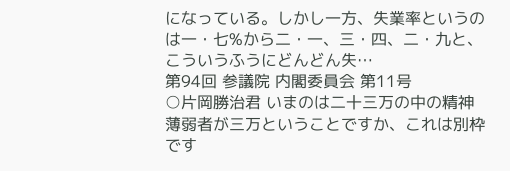になっている。しかし一方、失業率というのは一・七%から二・一、三・四、二・九と、こういうふうにどんどん失…
第94回 参議院 内閣委員会 第11号
○片岡勝治君 いまのは二十三万の中の精神薄弱者が三万ということですか、これは別枠です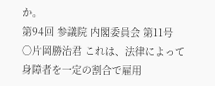か。
第94回 参議院 内閣委員会 第11号
○片岡勝治君 これは、法律によって身障者を一定の割合で雇用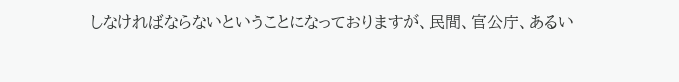しなければならないということになっておりますが、民間、官公庁、あるい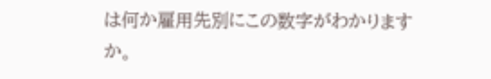は何か雇用先別にこの数字がわかりますか。